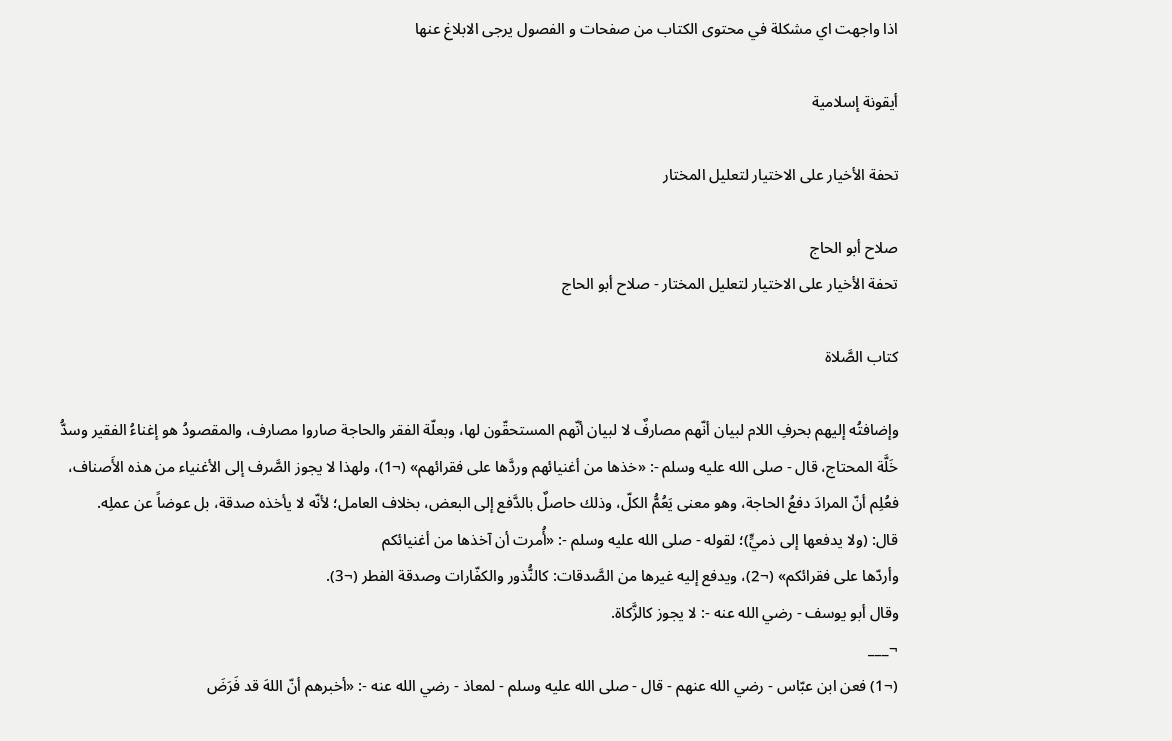اذا واجهت اي مشكلة في محتوى الكتاب من صفحات و الفصول يرجى الابلاغ عنها

أيقونة إسلامية

تحفة الأخيار على الاختيار لتعليل المختار

صلاح أبو الحاج
تحفة الأخيار على الاختيار لتعليل المختار - صلاح أبو الحاج

كتاب الصَّلاة

وإضافتُه إليهم بحرفِ اللام لبيان أنّهم مصارفٌ لا لبيان أنّهم المستحقّون لها، وبعلّة الفقر والحاجة صاروا مصارف، والمقصودُ هو إغناءُ الفقير وسدُّ خَلَّة المحتاج، قال - صلى الله عليه وسلم -: «خذها من أغنيائهم وردَّها على فقرائهم» (¬1)، ولهذا لا يجوز الصَّرف إلى الأغنياء من هذه الأَصناف، فعُلِم أنّ المرادَ دفعُ الحاجة، وهو معنى يَعُمُّ الكلّ، وذلك حاصلٌ بالدَّفع إلى البعض، بخلاف العامل؛ لأنّه لا يأخذه صدقة، بل عوضاً عن عملِه.
قال: (ولا يدفعها إلى ذميٍّ)؛ لقوله - صلى الله عليه وسلم -: «أُمرت أن آخذها من أغنيائكم
وأردّها على فقرائكم» (¬2)، ويدفع إليه غيرها من الصَّدقات: كالنُّذور والكفّارات وصدقة الفطر (¬3).
وقال أبو يوسف - رضي الله عنه -: لا يجوز كالزَّكاة.
¬___
(¬1) فعن ابن عبّاس - رضي الله عنهم - قال - صلى الله عليه وسلم - لمعاذ - رضي الله عنه -: «أخبرهم أنّ اللهَ قد فَرَضَ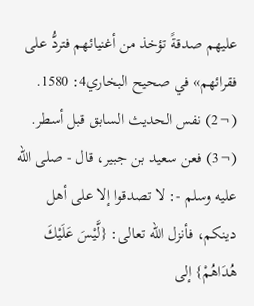عليهم صدقةً تؤخذ من أغنيائهم فتردُّ على فقرائهم» في صحيح البخاري4: 1580.
(¬2) نفس الحديث السابق قبل أسطر.
(¬3) فعن سعيد بن جبير، قال - صلى الله عليه وسلم -: لا تصدقوا إلا على أهل دينكم، فأنزل الله تعالى: {لَّيْسَ عَلَيْكَ هُدَاهُمْ} إلى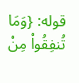قوله: {وَمَا تُنفِقُواْ مِنْ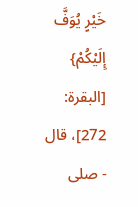خَيْرٍ يُوَفَّ إِلَيْكُمْ} [البقرة: 272]، قال - صلى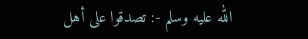الله عليه وسلم -: تصدقوا على أهل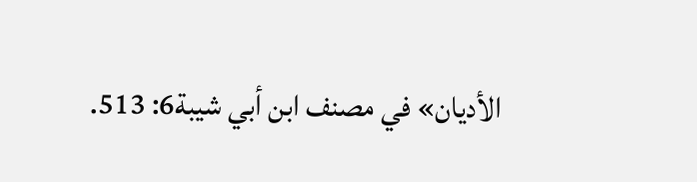الأديان» في مصنف ابن أبي شيبة6: 513.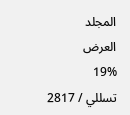المجلد
العرض
19%
تسللي / 2817